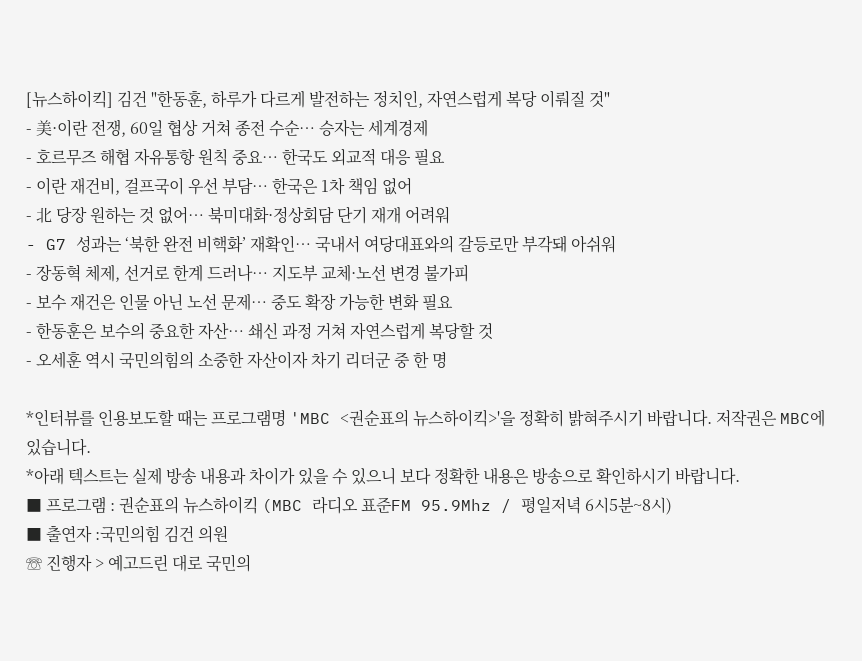[뉴스하이킥] 김건 "한동훈, 하루가 다르게 발전하는 정치인, 자연스럽게 복당 이뤄질 것"
- 美·이란 전쟁, 60일 협상 거쳐 종전 수순… 승자는 세계경제
- 호르무즈 해협 자유통항 원칙 중요… 한국도 외교적 대응 필요
- 이란 재건비, 걸프국이 우선 부담… 한국은 1차 책임 없어
- 北 당장 원하는 것 없어… 북미대화·정상회담 단기 재개 어려워
- G7 성과는 ‘북한 완전 비핵화’ 재확인… 국내서 여당대표와의 갈등로만 부각돼 아쉬워
- 장동혁 체제, 선거로 한계 드러나… 지도부 교체·노선 변경 불가피
- 보수 재건은 인물 아닌 노선 문제… 중도 확장 가능한 변화 필요
- 한동훈은 보수의 중요한 자산… 쇄신 과정 거쳐 자연스럽게 복당할 것
- 오세훈 역시 국민의힘의 소중한 자산이자 차기 리더군 중 한 명

*인터뷰를 인용보도할 때는 프로그램명 'MBC <권순표의 뉴스하이킥>'을 정확히 밝혀주시기 바랍니다. 저작권은 MBC에 있습니다.
*아래 텍스트는 실제 방송 내용과 차이가 있을 수 있으니 보다 정확한 내용은 방송으로 확인하시기 바랍니다.
■ 프로그램 : 권순표의 뉴스하이킥 (MBC 라디오 표준FM 95.9Mhz / 평일저녁 6시5분~8시)
■ 출연자 :국민의힘 김건 의원
☏ 진행자 > 예고드린 대로 국민의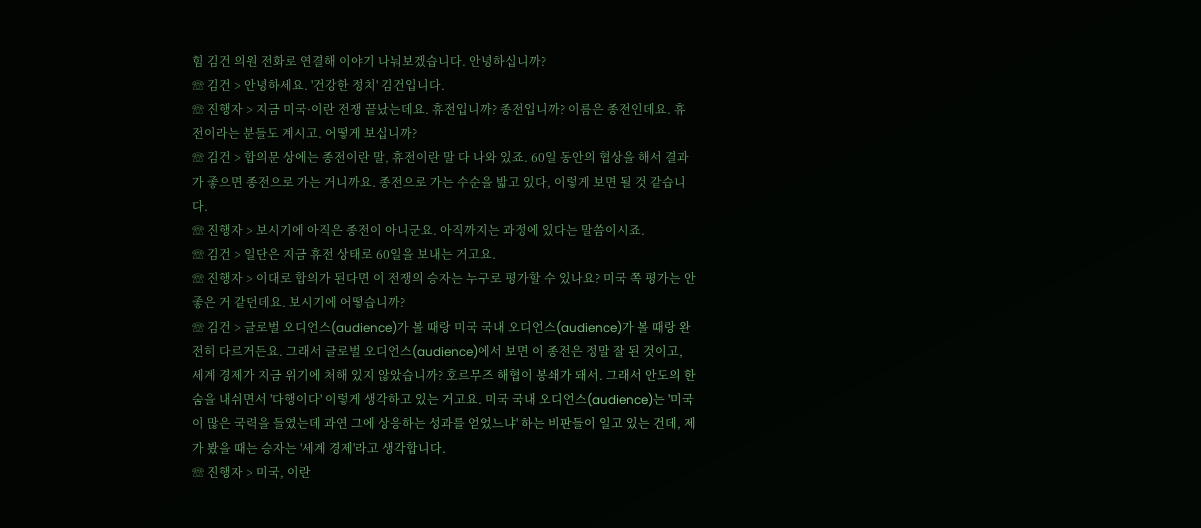힘 김건 의원 전화로 연결해 이야기 나눠보겠습니다. 안녕하십니까?
☏ 김건 > 안녕하세요. '건강한 정치' 김건입니다.
☏ 진행자 > 지금 미국·이란 전쟁 끝났는데요. 휴전입니까? 종전입니까? 이름은 종전인데요. 휴전이라는 분들도 계시고. 어떻게 보십니까?
☏ 김건 > 합의문 상에는 종전이란 말, 휴전이란 말 다 나와 있죠. 60일 동안의 협상을 해서 결과가 좋으면 종전으로 가는 거니까요. 종전으로 가는 수순을 밟고 있다, 이렇게 보면 될 것 같습니다.
☏ 진행자 > 보시기에 아직은 종전이 아니군요. 아직까지는 과정에 있다는 말씀이시죠.
☏ 김건 > 일단은 지금 휴전 상태로 60일을 보내는 거고요.
☏ 진행자 > 이대로 합의가 된다면 이 전쟁의 승자는 누구로 평가할 수 있나요? 미국 쪽 평가는 안 좋은 거 같던데요. 보시기에 어떻습니까?
☏ 김건 > 글로벌 오디언스(audience)가 볼 때랑 미국 국내 오디언스(audience)가 볼 때랑 완전히 다르거든요. 그래서 글로벌 오디언스(audience)에서 보면 이 종전은 정말 잘 된 것이고, 세계 경제가 지금 위기에 처해 있지 않았습니까? 호르무즈 해협이 봉쇄가 돼서. 그래서 안도의 한숨을 내쉬면서 '다행이다' 이렇게 생각하고 있는 거고요. 미국 국내 오디언스(audience)는 '미국이 많은 국력을 들였는데 과연 그에 상응하는 성과를 얻었느냐' 하는 비판들이 일고 있는 건데, 제가 봤을 때는 승자는 '세계 경제'라고 생각합니다.
☏ 진행자 > 미국, 이란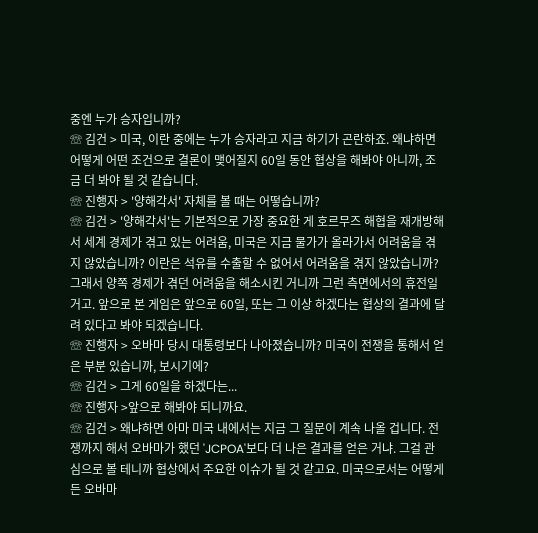중엔 누가 승자입니까?
☏ 김건 > 미국, 이란 중에는 누가 승자라고 지금 하기가 곤란하죠. 왜냐하면 어떻게 어떤 조건으로 결론이 맺어질지 60일 동안 협상을 해봐야 아니까, 조금 더 봐야 될 것 같습니다.
☏ 진행자 > '양해각서' 자체를 볼 때는 어떻습니까?
☏ 김건 > '양해각서'는 기본적으로 가장 중요한 게 호르무즈 해협을 재개방해서 세계 경제가 겪고 있는 어려움, 미국은 지금 물가가 올라가서 어려움을 겪지 않았습니까? 이란은 석유를 수출할 수 없어서 어려움을 겪지 않았습니까? 그래서 양쪽 경제가 겪던 어려움을 해소시킨 거니까 그런 측면에서의 휴전일 거고. 앞으로 본 게임은 앞으로 60일, 또는 그 이상 하겠다는 협상의 결과에 달려 있다고 봐야 되겠습니다.
☏ 진행자 > 오바마 당시 대통령보다 나아졌습니까? 미국이 전쟁을 통해서 얻은 부분 있습니까, 보시기에?
☏ 김건 > 그게 60일을 하겠다는...
☏ 진행자 >앞으로 해봐야 되니까요.
☏ 김건 > 왜냐하면 아마 미국 내에서는 지금 그 질문이 계속 나올 겁니다. 전쟁까지 해서 오바마가 했던 'JCPOA'보다 더 나은 결과를 얻은 거냐. 그걸 관심으로 볼 테니까 협상에서 주요한 이슈가 될 것 같고요. 미국으로서는 어떻게든 오바마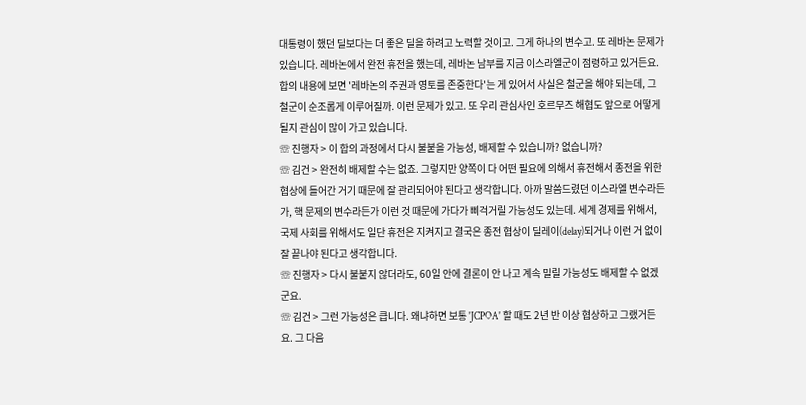대통령이 했던 딜보다는 더 좋은 딜을 하려고 노력할 것이고. 그게 하나의 변수고. 또 레바논 문제가 있습니다. 레바논에서 완전 휴전을 했는데, 레바논 남부를 지금 이스라엘군이 점령하고 있거든요. 합의 내용에 보면 '레바논의 주권과 영토를 존중한다'는 게 있어서 사실은 철군을 해야 되는데, 그 철군이 순조롭게 이루어질까. 이런 문제가 있고. 또 우리 관심사인 호르무즈 해협도 앞으로 어떻게 될지 관심이 많이 가고 있습니다.
☏ 진행자 > 이 합의 과정에서 다시 불붙을 가능성, 배제할 수 있습니까? 없습니까?
☏ 김건 > 완전히 배제할 수는 없죠. 그렇지만 양쪽이 다 어떤 필요에 의해서 휴전해서 종전을 위한 협상에 들어간 거기 때문에 잘 관리되어야 된다고 생각합니다. 아까 말씀드렸던 이스라엘 변수라든가, 핵 문제의 변수라든가 이런 것 때문에 가다가 삐걱거릴 가능성도 있는데. 세계 경제를 위해서, 국제 사회를 위해서도 일단 휴전은 지켜지고 결국은 종전 협상이 딜레이(delay)되거나 이런 거 없이 잘 끝나야 된다고 생각합니다.
☏ 진행자 > 다시 불붙지 않더라도, 60일 안에 결론이 안 나고 계속 밀릴 가능성도 배제할 수 없겠군요.
☏ 김건 > 그런 가능성은 큽니다. 왜냐하면 보통 'JCPOA' 할 때도 2년 반 이상 협상하고 그랬거든요. 그 다음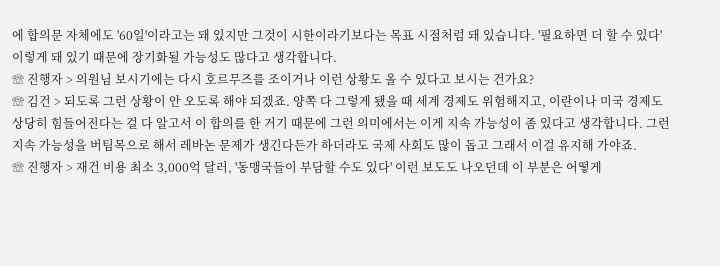에 합의문 자체에도 '60일'이라고는 돼 있지만 그것이 시한이라기보다는 목표 시점처럼 돼 있습니다. '필요하면 더 할 수 있다' 이렇게 돼 있기 때문에 장기화될 가능성도 많다고 생각합니다.
☏ 진행자 > 의원님 보시기에는 다시 호르무즈를 조이거나 이런 상황도 올 수 있다고 보시는 건가요?
☏ 김건 > 되도록 그런 상황이 안 오도록 해야 되겠죠. 양쪽 다 그렇게 됐을 때 세계 경제도 위험해지고, 이란이나 미국 경제도 상당히 힘들어진다는 걸 다 알고서 이 합의를 한 거기 때문에 그런 의미에서는 이게 지속 가능성이 좀 있다고 생각합니다. 그런 지속 가능성을 버팀목으로 해서 레바논 문제가 생긴다든가 하더라도 국제 사회도 많이 돕고 그래서 이걸 유지해 가야죠.
☏ 진행자 > 재건 비용 최소 3,000억 달러, '동맹국들이 부담할 수도 있다' 이런 보도도 나오던데 이 부분은 어떻게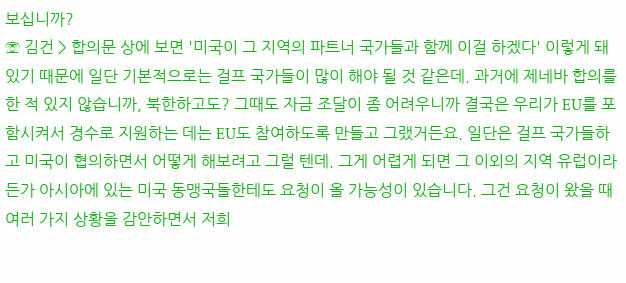보십니까?
☏ 김건 > 합의문 상에 보면 '미국이 그 지역의 파트너 국가들과 함께 이걸 하겠다' 이렇게 돼 있기 때문에 일단 기본적으로는 걸프 국가들이 많이 해야 될 것 같은데. 과거에 제네바 합의를 한 적 있지 않습니까, 북한하고도? 그때도 자금 조달이 좀 어려우니까 결국은 우리가 EU를 포함시켜서 경수로 지원하는 데는 EU도 참여하도록 만들고 그랬거든요. 일단은 걸프 국가들하고 미국이 협의하면서 어떻게 해보려고 그럴 텐데. 그게 어렵게 되면 그 이외의 지역 유럽이라든가 아시아에 있는 미국 동맹국들한테도 요청이 올 가능성이 있습니다. 그건 요청이 왔을 때 여러 가지 상황을 감안하면서 저희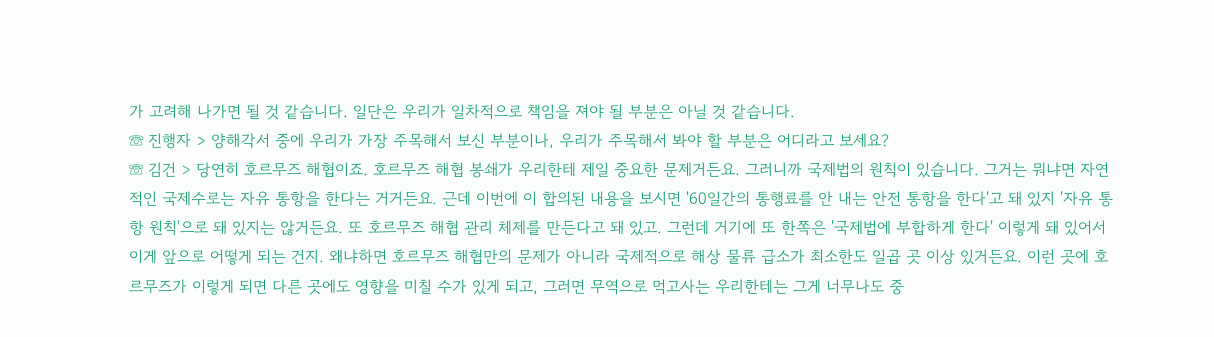가 고려해 나가면 될 것 같습니다. 일단은 우리가 일차적으로 책임을 져야 될 부분은 아닐 것 같습니다.
☏ 진행자 > 양해각서 중에 우리가 가장 주목해서 보신 부분이나, 우리가 주목해서 봐야 할 부분은 어디라고 보세요?
☏ 김건 > 당연히 호르무즈 해협이죠. 호르무즈 해협 봉쇄가 우리한테 제일 중요한 문제거든요. 그러니까 국제법의 원칙이 있습니다. 그거는 뭐냐면 자연적인 국제수로는 자유 통항을 한다는 거거든요. 근데 이번에 이 합의된 내용을 보시면 '60일간의 통행료를 안 내는 안전 통항을 한다'고 돼 있지 '자유 통항 원칙'으로 돼 있지는 않거든요. 또 호르무즈 해협 관리 체제를 만든다고 돼 있고. 그런데 거기에 또 한쪽은 '국제법에 부합하게 한다' 이렇게 돼 있어서 이게 앞으로 어떻게 되는 건지. 왜냐하면 호르무즈 해협만의 문제가 아니라 국제적으로 해상 물류 급소가 최소한도 일곱 곳 이상 있거든요. 이런 곳에 호르무즈가 이렇게 되면 다른 곳에도 영향을 미칠 수가 있게 되고, 그러면 무역으로 먹고사는 우리한테는 그게 너무나도 중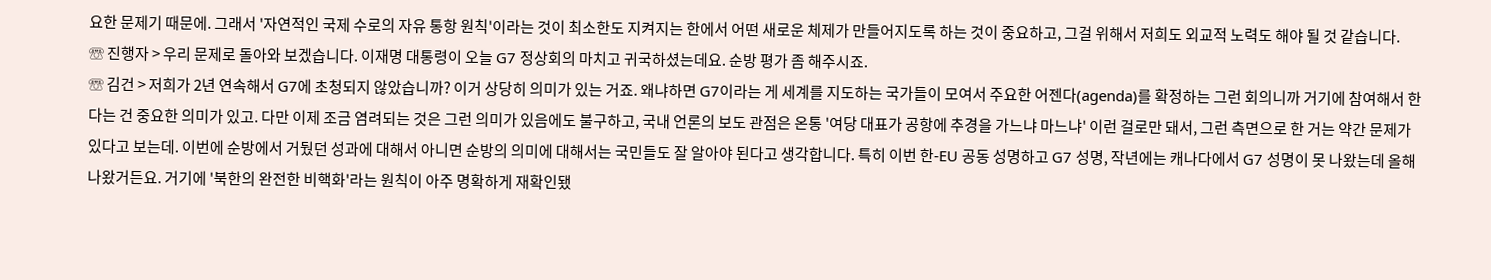요한 문제기 때문에. 그래서 '자연적인 국제 수로의 자유 통항 원칙'이라는 것이 최소한도 지켜지는 한에서 어떤 새로운 체제가 만들어지도록 하는 것이 중요하고, 그걸 위해서 저희도 외교적 노력도 해야 될 것 같습니다.
☏ 진행자 > 우리 문제로 돌아와 보겠습니다. 이재명 대통령이 오늘 G7 정상회의 마치고 귀국하셨는데요. 순방 평가 좀 해주시죠.
☏ 김건 > 저희가 2년 연속해서 G7에 초청되지 않았습니까? 이거 상당히 의미가 있는 거죠. 왜냐하면 G7이라는 게 세계를 지도하는 국가들이 모여서 주요한 어젠다(agenda)를 확정하는 그런 회의니까 거기에 참여해서 한다는 건 중요한 의미가 있고. 다만 이제 조금 염려되는 것은 그런 의미가 있음에도 불구하고, 국내 언론의 보도 관점은 온통 '여당 대표가 공항에 추경을 가느냐 마느냐' 이런 걸로만 돼서, 그런 측면으로 한 거는 약간 문제가 있다고 보는데. 이번에 순방에서 거뒀던 성과에 대해서 아니면 순방의 의미에 대해서는 국민들도 잘 알아야 된다고 생각합니다. 특히 이번 한-EU 공동 성명하고 G7 성명, 작년에는 캐나다에서 G7 성명이 못 나왔는데 올해 나왔거든요. 거기에 '북한의 완전한 비핵화'라는 원칙이 아주 명확하게 재확인됐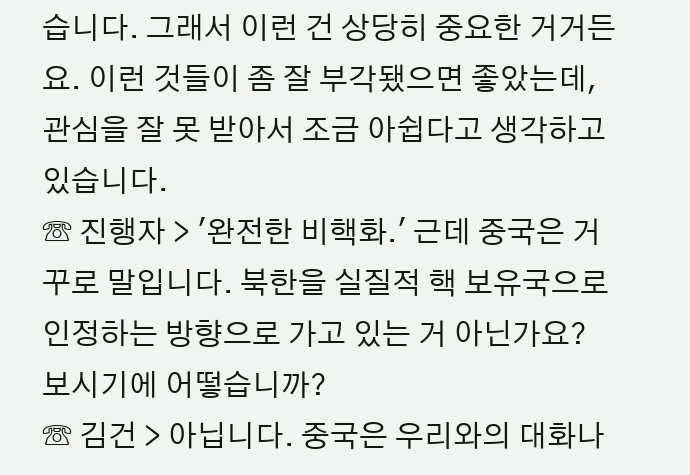습니다. 그래서 이런 건 상당히 중요한 거거든요. 이런 것들이 좀 잘 부각됐으면 좋았는데, 관심을 잘 못 받아서 조금 아쉽다고 생각하고 있습니다.
☏ 진행자 > '완전한 비핵화.' 근데 중국은 거꾸로 말입니다. 북한을 실질적 핵 보유국으로 인정하는 방향으로 가고 있는 거 아닌가요? 보시기에 어떻습니까?
☏ 김건 > 아닙니다. 중국은 우리와의 대화나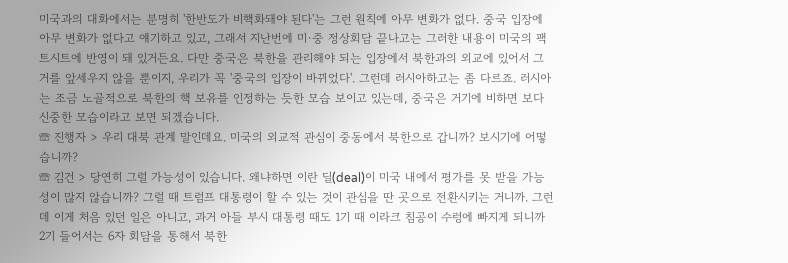미국과의 대화에서는 분명히 '한반도가 비핵화돼야 된다'는 그런 원칙에 아무 변화가 없다. 중국 입장에 아무 변화가 없다고 얘기하고 있고, 그래서 지난번에 미·중 정상회담 끝나고는 그러한 내용이 미국의 팩트시트에 반영이 돼 있거든요. 다만 중국은 북한을 관리해야 되는 입장에서 북한과의 외교에 있어서 그거를 앞세우지 않을 뿐이지, 우리가 꼭 '중국의 입장이 바뀌었다'. 그런데 러시아하고는 좀 다르죠. 러시아는 조금 노골적으로 북한의 핵 보유를 인정하는 듯한 모습 보이고 있는데, 중국은 거기에 비하면 보다 신중한 모습이라고 보면 되겠습니다.
☏ 진행자 > 우리 대북 관계 말인데요. 미국의 외교적 관심이 중동에서 북한으로 갑니까? 보시기에 어떻습니까?
☏ 김건 > 당연히 그럴 가능성이 있습니다. 왜냐하면 이란 딜(deal)이 미국 내에서 평가를 못 받을 가능성이 많지 않습니까? 그럴 때 트럼프 대통령이 할 수 있는 것이 관심을 딴 곳으로 전환시키는 거니까. 그런데 이게 처음 있던 일은 아니고, 과거 아들 부시 대통령 때도 1기 때 이라크 침공이 수렁에 빠지게 되니까 2기 들어서는 6자 회담을 통해서 북한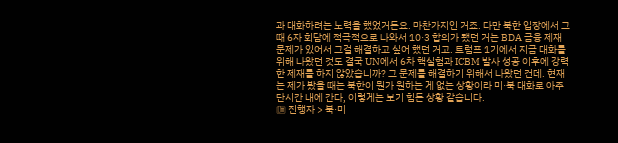과 대화하려는 노력을 했었거든요. 마찬가지인 거죠. 다만 북한 입장에서 그때 6자 회담에 적극적으로 나와서 10·3 합의가 됐던 거는 BDA 금융 제재 문제가 있어서 그걸 해결하고 싶어 했던 거고. 트럼프 1기에서 지금 대화를 위해 나왔던 것도 결국 UN에서 6차 핵실험과 ICBM 발사 성공 이후에 강력한 제재를 하지 않았습니까? 그 문제를 해결하기 위해서 나왔던 건데. 현재는 제가 봤을 때는 북한이 뭔가 원하는 게 없는 상황이라 미·북 대화로 아주 단시간 내에 간다, 이렇게는 보기 힘든 상황 같습니다.
☏ 진행자 > 북·미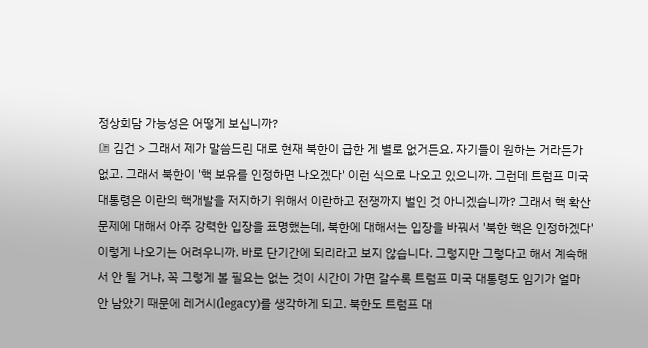정상회담 가능성은 어떻게 보십니까?
☏ 김건 > 그래서 제가 말씀드린 대로 현재 북한이 급한 게 별로 없거든요. 자기들이 원하는 거라든가 없고. 그래서 북한이 '핵 보유를 인정하면 나오겠다' 이런 식으로 나오고 있으니까. 그런데 트럼프 미국 대통령은 이란의 핵개발을 저지하기 위해서 이란하고 전쟁까지 벌인 것 아니겠습니까? 그래서 핵 확산 문제에 대해서 아주 강력한 입장을 표명했는데, 북한에 대해서는 입장을 바꿔서 '북한 핵은 인정하겠다' 이렇게 나오기는 어려우니까. 바로 단기간에 되리라고 보지 않습니다. 그렇지만 그렇다고 해서 계속해서 안 될 거냐, 꼭 그렇게 볼 필요는 없는 것이 시간이 가면 갈수록 트럼프 미국 대통령도 임기가 얼마 안 남았기 때문에 레거시(legacy)를 생각하게 되고. 북한도 트럼프 대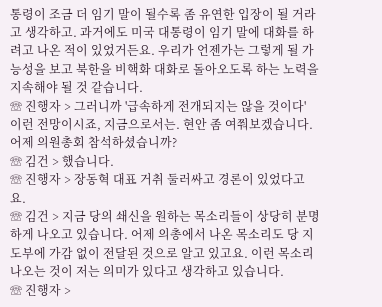통령이 조금 더 임기 말이 될수록 좀 유연한 입장이 될 거라고 생각하고. 과거에도 미국 대통령이 임기 말에 대화를 하려고 나온 적이 있었거든요. 우리가 언젠가는 그렇게 될 가능성을 보고 북한을 비핵화 대화로 돌아오도록 하는 노력을 지속해야 될 것 같습니다.
☏ 진행자 > 그러니까 '급속하게 전개되지는 않을 것이다' 이런 전망이시죠, 지금으로서는. 현안 좀 여쭤보겠습니다. 어제 의원총회 참석하셨습니까?
☏ 김건 > 했습니다.
☏ 진행자 > 장동혁 대표 거취 둘러싸고 경론이 있었다고요.
☏ 김건 > 지금 당의 쇄신을 원하는 목소리들이 상당히 분명하게 나오고 있습니다. 어제 의총에서 나온 목소리도 당 지도부에 가감 없이 전달된 것으로 알고 있고요. 이런 목소리 나오는 것이 저는 의미가 있다고 생각하고 있습니다.
☏ 진행자 >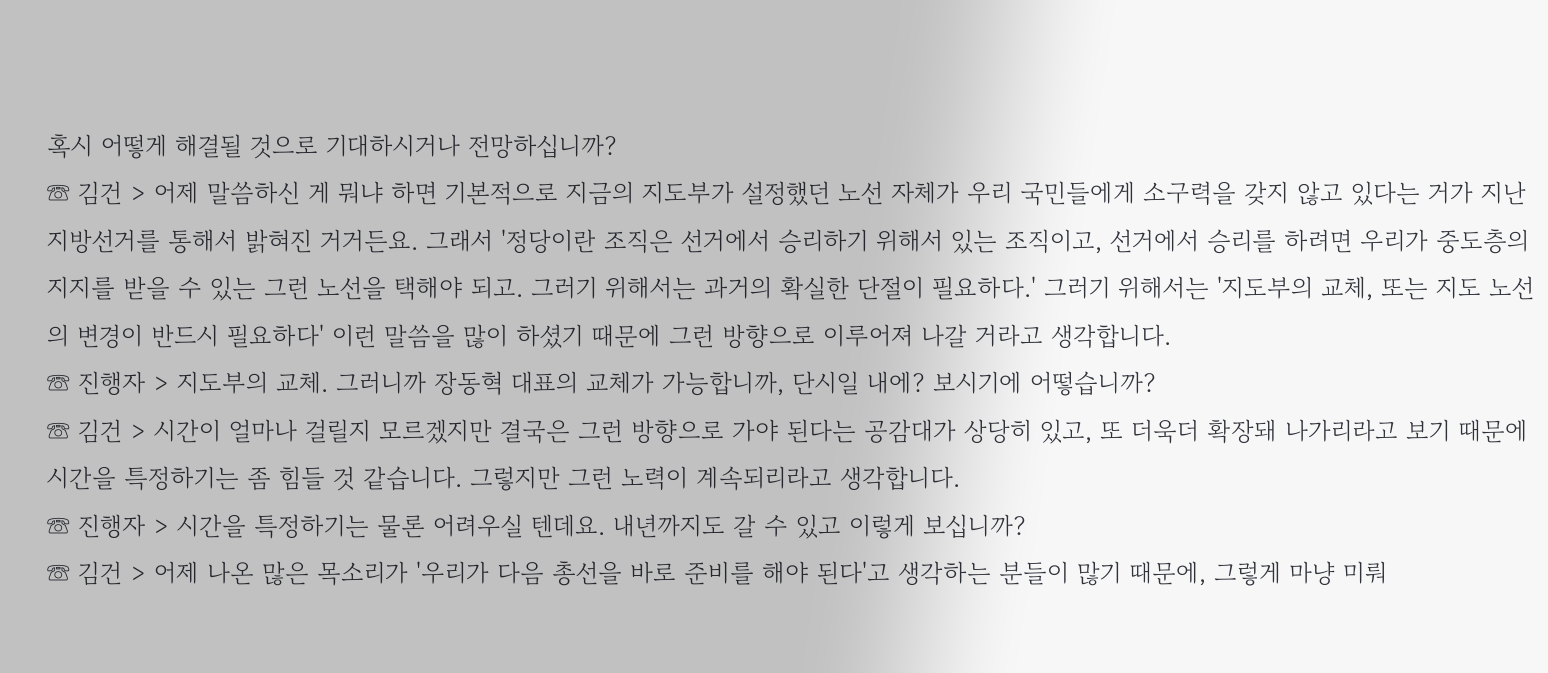혹시 어떻게 해결될 것으로 기대하시거나 전망하십니까?
☏ 김건 > 어제 말씀하신 게 뭐냐 하면 기본적으로 지금의 지도부가 설정했던 노선 자체가 우리 국민들에게 소구력을 갖지 않고 있다는 거가 지난 지방선거를 통해서 밝혀진 거거든요. 그래서 '정당이란 조직은 선거에서 승리하기 위해서 있는 조직이고, 선거에서 승리를 하려면 우리가 중도층의 지지를 받을 수 있는 그런 노선을 택해야 되고. 그러기 위해서는 과거의 확실한 단절이 필요하다.' 그러기 위해서는 '지도부의 교체, 또는 지도 노선의 변경이 반드시 필요하다' 이런 말씀을 많이 하셨기 때문에 그런 방향으로 이루어져 나갈 거라고 생각합니다.
☏ 진행자 > 지도부의 교체. 그러니까 장동혁 대표의 교체가 가능합니까, 단시일 내에? 보시기에 어떻습니까?
☏ 김건 > 시간이 얼마나 걸릴지 모르겠지만 결국은 그런 방향으로 가야 된다는 공감대가 상당히 있고, 또 더욱더 확장돼 나가리라고 보기 때문에 시간을 특정하기는 좀 힘들 것 같습니다. 그렇지만 그런 노력이 계속되리라고 생각합니다.
☏ 진행자 > 시간을 특정하기는 물론 어려우실 텐데요. 내년까지도 갈 수 있고 이렇게 보십니까?
☏ 김건 > 어제 나온 많은 목소리가 '우리가 다음 총선을 바로 준비를 해야 된다'고 생각하는 분들이 많기 때문에, 그렇게 마냥 미뤄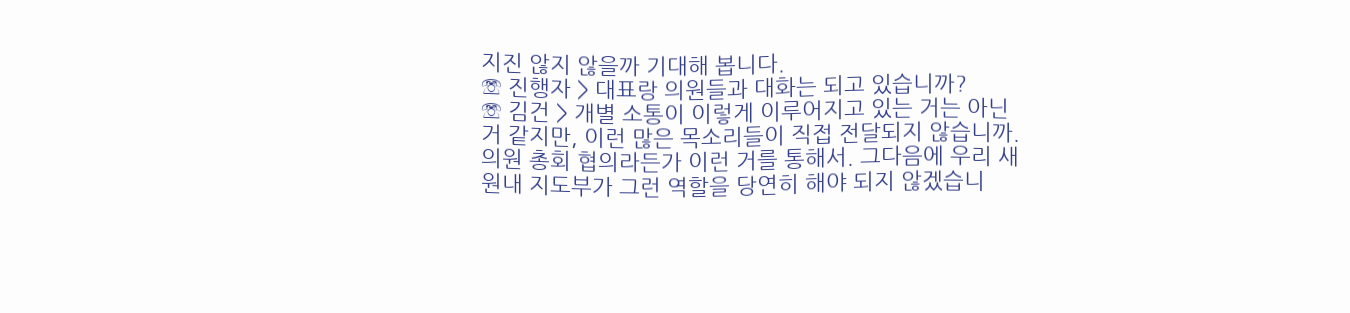지진 않지 않을까 기대해 봅니다.
☏ 진행자 > 대표랑 의원들과 대화는 되고 있습니까?
☏ 김건 > 개별 소통이 이렇게 이루어지고 있는 거는 아닌 거 같지만, 이런 많은 목소리들이 직접 전달되지 않습니까. 의원 총회 협의라든가 이런 거를 통해서. 그다음에 우리 새 원내 지도부가 그런 역할을 당연히 해야 되지 않겠습니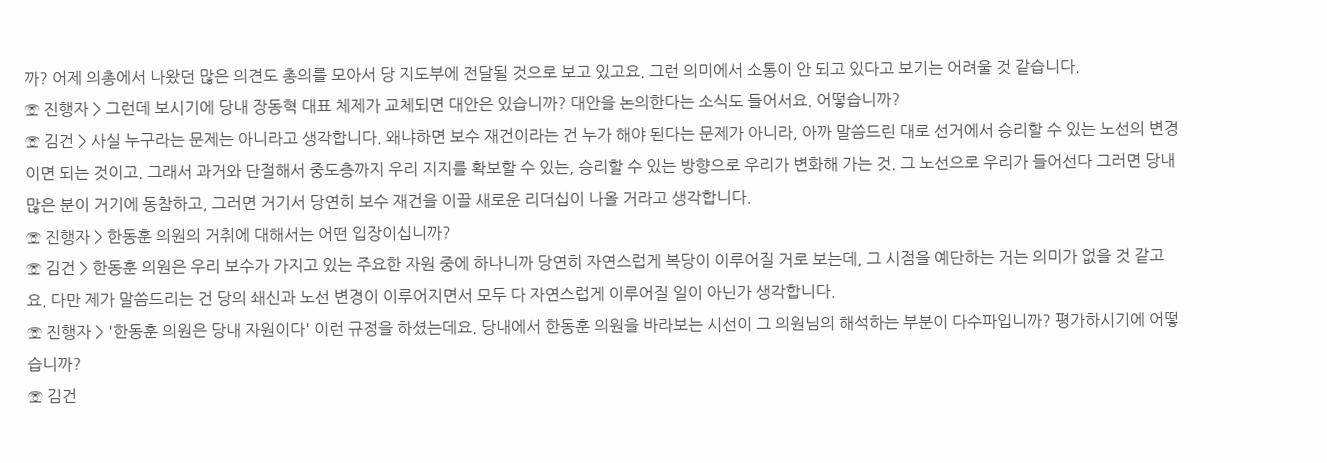까? 어제 의총에서 나왔던 많은 의견도 총의를 모아서 당 지도부에 전달될 것으로 보고 있고요. 그런 의미에서 소통이 안 되고 있다고 보기는 어려울 것 같습니다.
☏ 진행자 > 그런데 보시기에 당내 장동혁 대표 체제가 교체되면 대안은 있습니까? 대안을 논의한다는 소식도 들어서요. 어떻습니까?
☏ 김건 > 사실 누구라는 문제는 아니라고 생각합니다. 왜냐하면 보수 재건이라는 건 누가 해야 된다는 문제가 아니라, 아까 말씀드린 대로 선거에서 승리할 수 있는 노선의 변경이면 되는 것이고. 그래서 과거와 단절해서 중도층까지 우리 지지를 확보할 수 있는, 승리할 수 있는 방향으로 우리가 변화해 가는 것. 그 노선으로 우리가 들어선다 그러면 당내 많은 분이 거기에 동참하고, 그러면 거기서 당연히 보수 재건을 이끌 새로운 리더십이 나올 거라고 생각합니다.
☏ 진행자 > 한동훈 의원의 거취에 대해서는 어떤 입장이십니까?
☏ 김건 > 한동훈 의원은 우리 보수가 가지고 있는 주요한 자원 중에 하나니까 당연히 자연스럽게 복당이 이루어질 거로 보는데, 그 시점을 예단하는 거는 의미가 없을 것 같고요. 다만 제가 말씀드리는 건 당의 쇄신과 노선 변경이 이루어지면서 모두 다 자연스럽게 이루어질 일이 아닌가 생각합니다.
☏ 진행자 > '한동훈 의원은 당내 자원이다' 이런 규정을 하셨는데요. 당내에서 한동훈 의원을 바라보는 시선이 그 의원님의 해석하는 부분이 다수파입니까? 평가하시기에 어떻습니까?
☏ 김건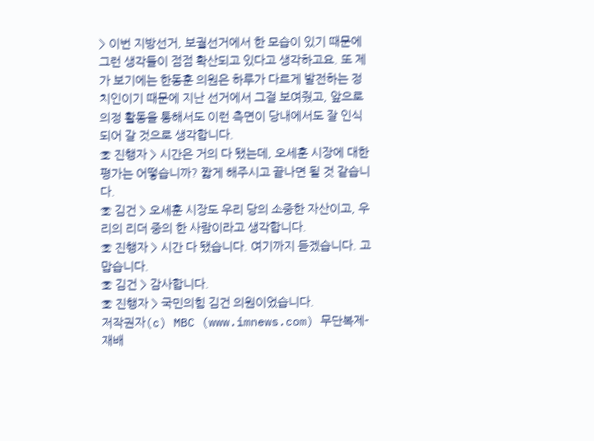> 이번 지방선거, 보궐선거에서 한 모습이 있기 때문에 그런 생각들이 점점 확산되고 있다고 생각하고요. 또 제가 보기에는 한동훈 의원은 하루가 다르게 발전하는 정치인이기 때문에 지난 선거에서 그걸 보여줬고, 앞으로 의정 활동을 통해서도 이런 측면이 당내에서도 잘 인식되어 갈 것으로 생각합니다.
☏ 진행자 > 시간은 거의 다 됐는데, 오세훈 시장에 대한 평가는 어떻습니까? 짧게 해주시고 끝나면 될 것 같습니다.
☏ 김건 > 오세훈 시장도 우리 당의 소중한 자산이고, 우리의 리더 중의 한 사람이라고 생각합니다.
☏ 진행자 > 시간 다 됐습니다. 여기까지 듣겠습니다. 고맙습니다.
☏ 김건 > 감사합니다.
☏ 진행자 > 국민의힘 김건 의원이었습니다.
저작권자(c) MBC (www.imnews.com) 무단복제-재배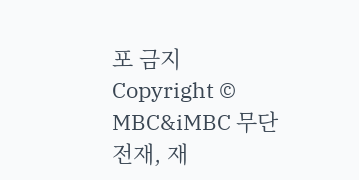포 금지
Copyright © MBC&iMBC 무단 전재, 재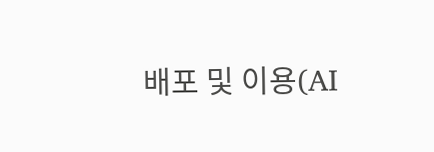배포 및 이용(AI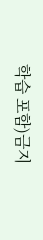학습 포함)금지